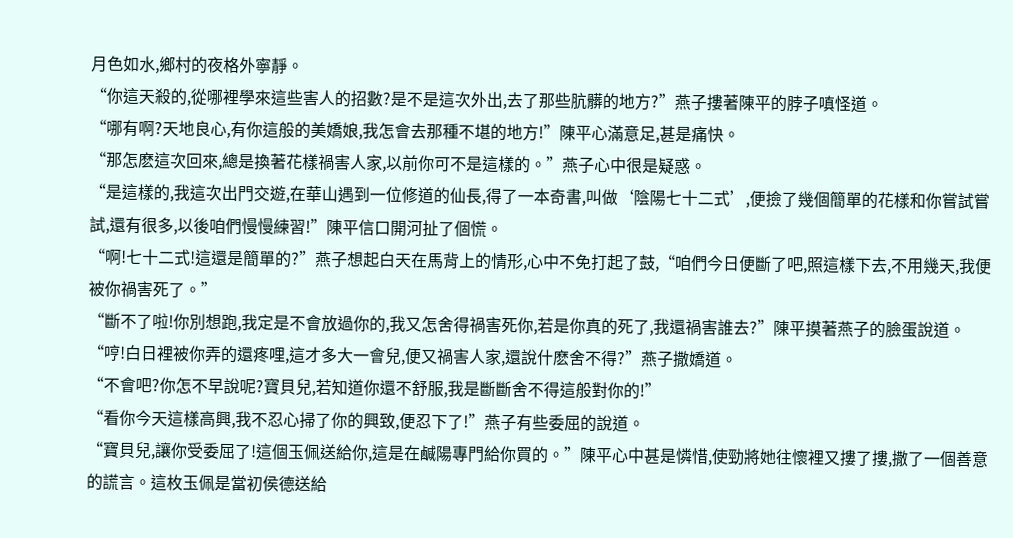月色如水,鄉村的夜格外寧靜。
“你這天殺的,從哪裡學來這些害人的招數?是不是這次外出,去了那些肮髒的地方?”燕子摟著陳平的脖子嗔怪道。
“哪有啊?天地良心,有你這般的美嬌娘,我怎會去那種不堪的地方!”陳平心滿意足,甚是痛快。
“那怎麽這次回來,總是換著花樣禍害人家,以前你可不是這樣的。”燕子心中很是疑惑。
“是這樣的,我這次出門交遊,在華山遇到一位修道的仙長,得了一本奇書,叫做‘陰陽七十二式’,便撿了幾個簡單的花樣和你嘗試嘗試,還有很多,以後咱們慢慢練習!”陳平信口開河扯了個慌。
“啊!七十二式!這還是簡單的?”燕子想起白天在馬背上的情形,心中不免打起了鼓,“咱們今日便斷了吧,照這樣下去,不用幾天,我便被你禍害死了。”
“斷不了啦!你別想跑,我定是不會放過你的,我又怎舍得禍害死你,若是你真的死了,我還禍害誰去?”陳平摸著燕子的臉蛋說道。
“哼!白日裡被你弄的還疼哩,這才多大一會兒,便又禍害人家,還說什麽舍不得?”燕子撒嬌道。
“不會吧?你怎不早說呢?寶貝兒,若知道你還不舒服,我是斷斷舍不得這般對你的!”
“看你今天這樣高興,我不忍心掃了你的興致,便忍下了!”燕子有些委屈的說道。
“寶貝兒,讓你受委屈了!這個玉佩送給你,這是在鹹陽專門給你買的。”陳平心中甚是憐惜,使勁將她往懷裡又摟了摟,撒了一個善意的謊言。這枚玉佩是當初侯德送給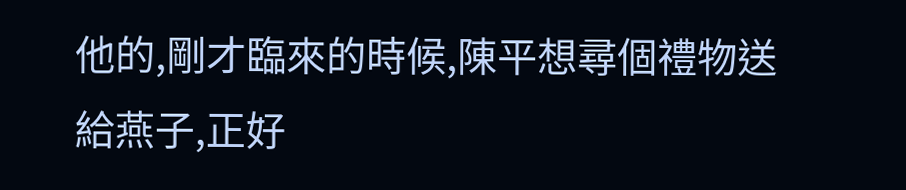他的,剛才臨來的時候,陳平想尋個禮物送給燕子,正好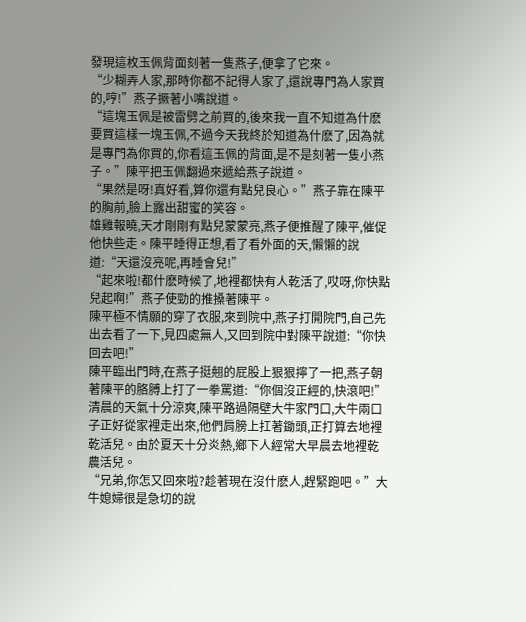發現這枚玉佩背面刻著一隻燕子,便拿了它來。
“少糊弄人家,那時你都不記得人家了,還說專門為人家買的,哼!”燕子撅著小嘴說道。
“這塊玉佩是被雷劈之前買的,後來我一直不知道為什麽要買這樣一塊玉佩,不過今天我終於知道為什麽了,因為就是專門為你買的,你看這玉佩的背面,是不是刻著一隻小燕子。”陳平把玉佩翻過來遞給燕子說道。
“果然是呀!真好看,算你還有點兒良心。”燕子靠在陳平的胸前,臉上露出甜蜜的笑容。
雄雞報曉,天才剛剛有點兒蒙蒙亮,燕子便推醒了陳平,催促他快些走。陳平睡得正想,看了看外面的天,懶懶的說道:“天還沒亮呢,再睡會兒!”
“起來啦!都什麽時候了,地裡都快有人乾活了,哎呀,你快點兒起啊!”燕子使勁的推搡著陳平。
陳平極不情願的穿了衣服,來到院中,燕子打開院門,自己先出去看了一下,見四處無人,又回到院中對陳平說道:“你快回去吧!”
陳平臨出門時,在燕子挺翹的屁股上狠狠擰了一把,燕子朝著陳平的胳膊上打了一拳罵道:“你個沒正經的,快滾吧!”
清晨的天氣十分涼爽,陳平路過隔壁大牛家門口,大牛兩口子正好從家裡走出來,他們肩膀上扛著鋤頭,正打算去地裡乾活兒。由於夏天十分炎熱,鄉下人經常大早晨去地裡乾農活兒。
“兄弟,你怎又回來啦?趁著現在沒什麽人,趕緊跑吧。”大牛媳婦很是急切的說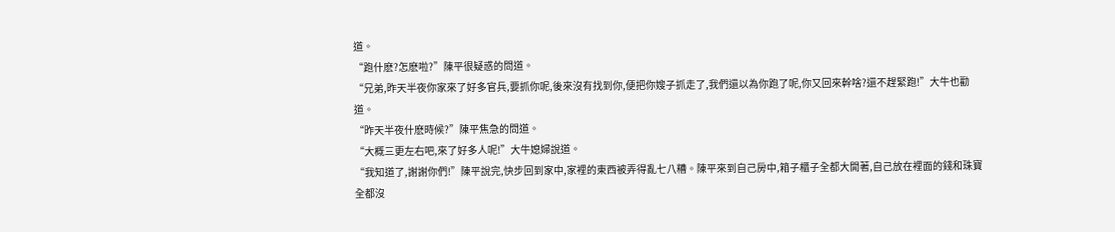道。
“跑什麽?怎麽啦?”陳平很疑惑的問道。
“兄弟,昨天半夜你家來了好多官兵,要抓你呢,後來沒有找到你,便把你嫂子抓走了,我們還以為你跑了呢,你又回來幹啥?還不趕緊跑!”大牛也勸道。
“昨天半夜什麽時候?”陳平焦急的問道。
“大概三更左右吧,來了好多人呢!”大牛媳婦說道。
“我知道了,謝謝你們!”陳平說完,快步回到家中,家裡的東西被弄得亂七八糟。陳平來到自己房中,箱子櫃子全都大開著,自己放在裡面的錢和珠寶全都沒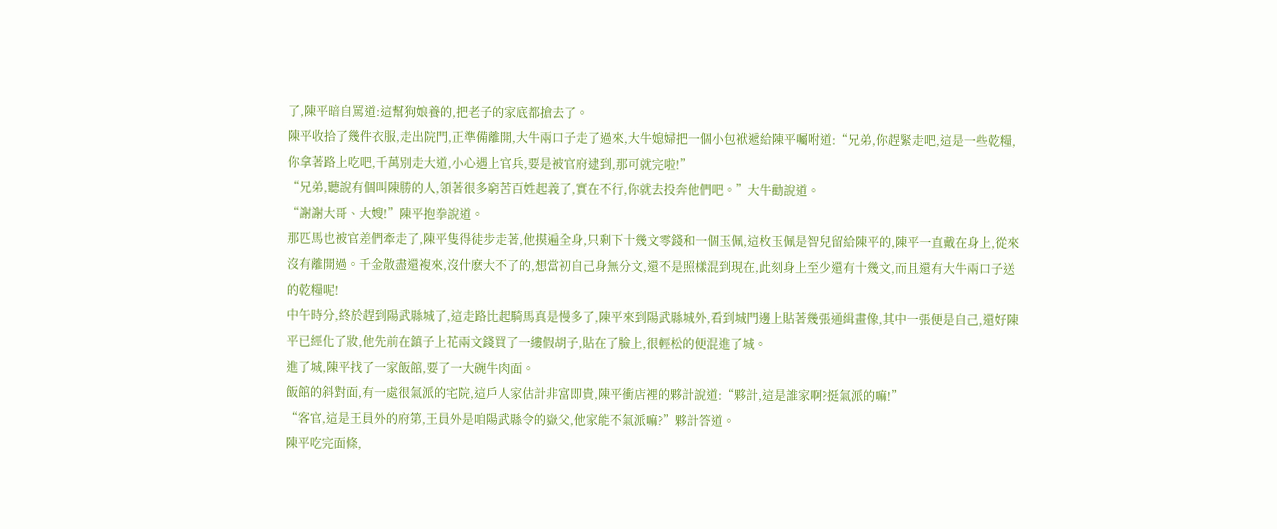了,陳平暗自罵道:這幫狗娘養的,把老子的家底都搶去了。
陳平收拾了幾件衣服,走出院門,正準備離開,大牛兩口子走了過來,大牛媳婦把一個小包袱遞給陳平囑咐道:“兄弟,你趕緊走吧,這是一些乾糧,你拿著路上吃吧,千萬別走大道,小心遇上官兵,要是被官府逮到,那可就完啦!”
“兄弟,聽說有個叫陳勝的人,領著很多窮苦百姓起義了,實在不行,你就去投奔他們吧。”大牛勸說道。
“謝謝大哥、大嫂!”陳平抱拳說道。
那匹馬也被官差們牽走了,陳平隻得徒步走著,他摸遍全身,只剩下十幾文零錢和一個玉佩,這枚玉佩是智兒留給陳平的,陳平一直戴在身上,從來沒有離開過。千金散盡還複來,沒什麽大不了的,想當初自己身無分文,還不是照樣混到現在,此刻身上至少還有十幾文,而且還有大牛兩口子送的乾糧呢!
中午時分,終於趕到陽武縣城了,這走路比起騎馬真是慢多了,陳平來到陽武縣城外,看到城門邊上貼著幾張通緝畫像,其中一張便是自己,還好陳平已經化了妝,他先前在鎮子上花兩文錢買了一縷假胡子,貼在了臉上,很輕松的便混進了城。
進了城,陳平找了一家飯館,要了一大碗牛肉面。
飯館的斜對面,有一處很氣派的宅院,這戶人家估計非富即貴,陳平衝店裡的夥計說道:“夥計,這是誰家啊?挺氣派的嘛!”
“客官,這是王員外的府第,王員外是咱陽武縣令的嶽父,他家能不氣派嘛?”夥計答道。
陳平吃完面條,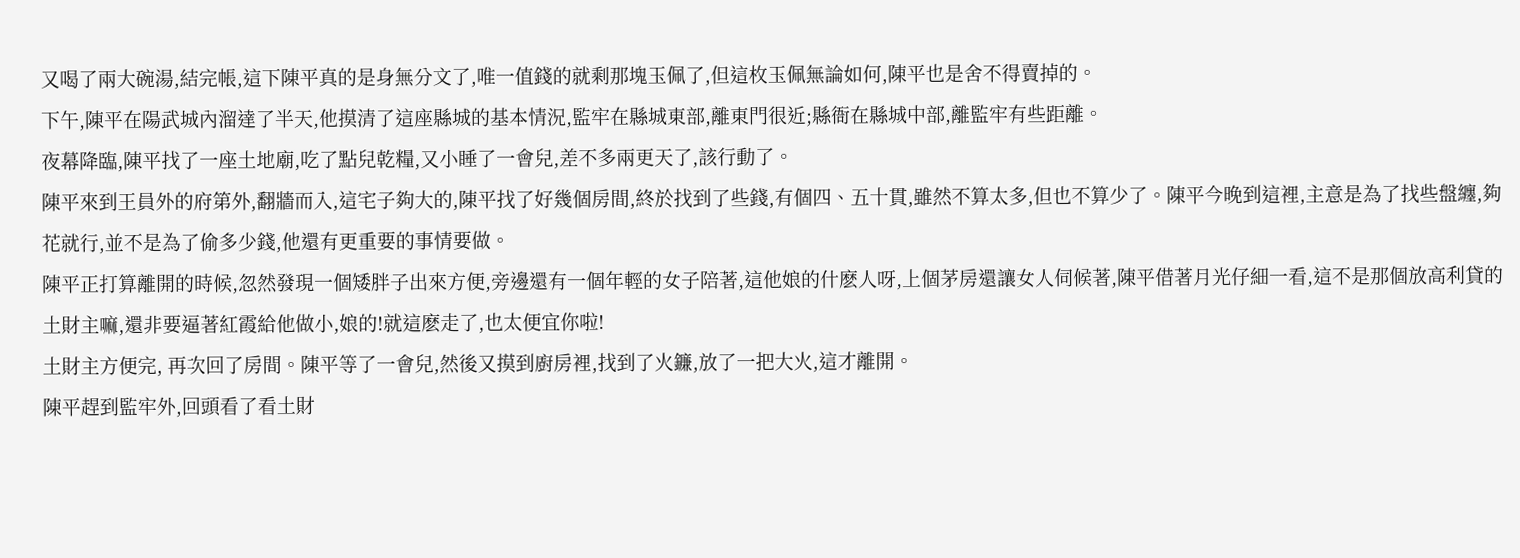又喝了兩大碗湯,結完帳,這下陳平真的是身無分文了,唯一值錢的就剩那塊玉佩了,但這枚玉佩無論如何,陳平也是舍不得賣掉的。
下午,陳平在陽武城內溜達了半天,他摸清了這座縣城的基本情況,監牢在縣城東部,離東門很近;縣衙在縣城中部,離監牢有些距離。
夜幕降臨,陳平找了一座土地廟,吃了點兒乾糧,又小睡了一會兒,差不多兩更天了,該行動了。
陳平來到王員外的府第外,翻牆而入,這宅子夠大的,陳平找了好幾個房間,終於找到了些錢,有個四、五十貫,雖然不算太多,但也不算少了。陳平今晚到這裡,主意是為了找些盤纏,夠花就行,並不是為了偷多少錢,他還有更重要的事情要做。
陳平正打算離開的時候,忽然發現一個矮胖子出來方便,旁邊還有一個年輕的女子陪著,這他娘的什麽人呀,上個茅房還讓女人伺候著,陳平借著月光仔細一看,這不是那個放高利貸的土財主嘛,還非要逼著紅霞給他做小,娘的!就這麽走了,也太便宜你啦!
土財主方便完, 再次回了房間。陳平等了一會兒,然後又摸到廚房裡,找到了火鐮,放了一把大火,這才離開。
陳平趕到監牢外,回頭看了看土財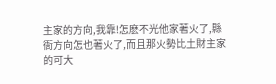主家的方向,我靠!怎麽不光他家著火了,縣衙方向怎也著火了,而且那火勢比土財主家的可大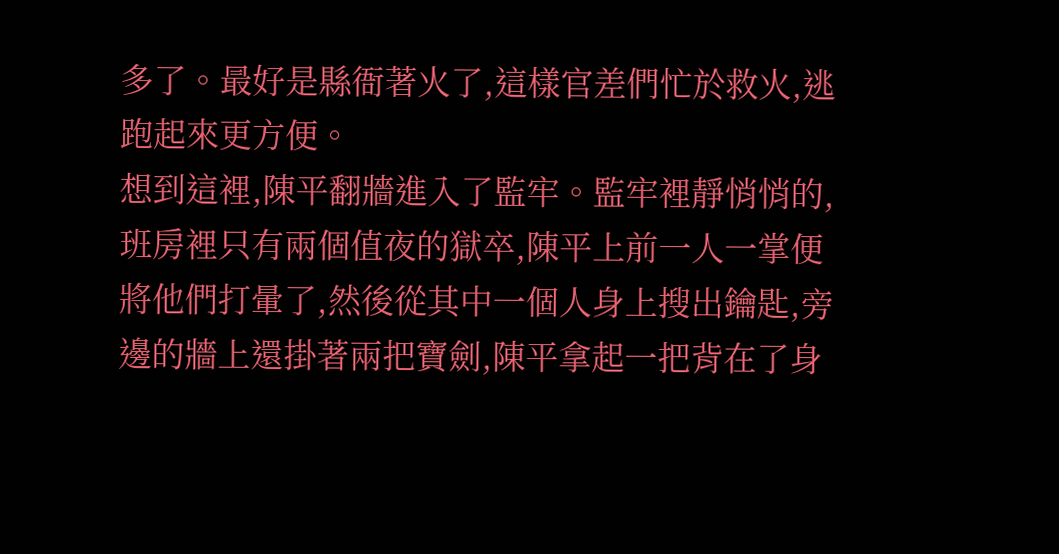多了。最好是縣衙著火了,這樣官差們忙於救火,逃跑起來更方便。
想到這裡,陳平翻牆進入了監牢。監牢裡靜悄悄的,班房裡只有兩個值夜的獄卒,陳平上前一人一掌便將他們打暈了,然後從其中一個人身上搜出鑰匙,旁邊的牆上還掛著兩把寶劍,陳平拿起一把背在了身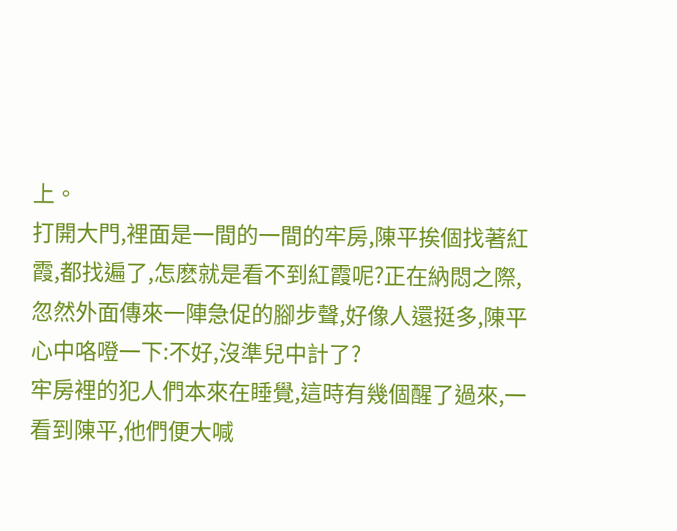上。
打開大門,裡面是一間的一間的牢房,陳平挨個找著紅霞,都找遍了,怎麽就是看不到紅霞呢?正在納悶之際,忽然外面傳來一陣急促的腳步聲,好像人還挺多,陳平心中咯噔一下:不好,沒準兒中計了?
牢房裡的犯人們本來在睡覺,這時有幾個醒了過來,一看到陳平,他們便大喊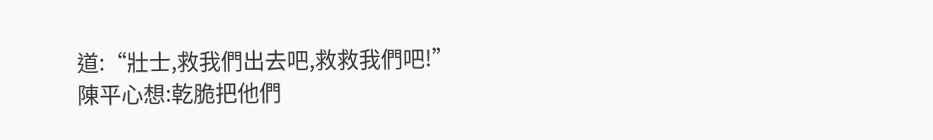道:“壯士,救我們出去吧,救救我們吧!”
陳平心想:乾脆把他們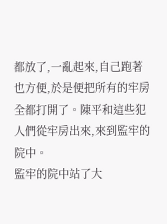都放了,一亂起來,自己跑著也方便,於是便把所有的牢房全都打開了。陳平和這些犯人們從牢房出來,來到監牢的院中。
監牢的院中站了大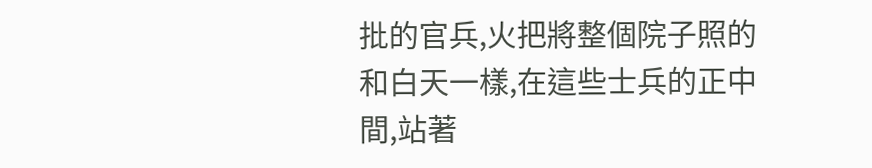批的官兵,火把將整個院子照的和白天一樣,在這些士兵的正中間,站著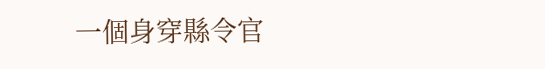一個身穿縣令官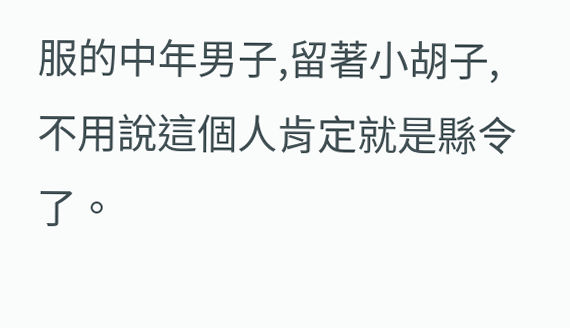服的中年男子,留著小胡子,不用說這個人肯定就是縣令了。